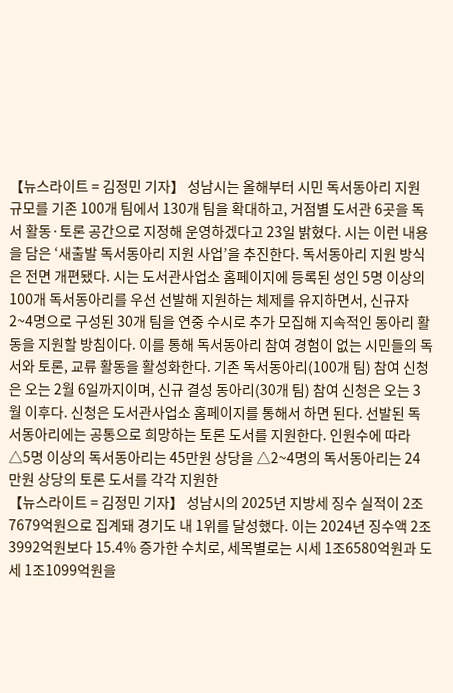【뉴스라이트 = 김정민 기자】 성남시는 올해부터 시민 독서동아리 지원 규모를 기존 100개 팀에서 130개 팀을 확대하고, 거점별 도서관 6곳을 독서 활동·토론 공간으로 지정해 운영하겠다고 23일 밝혔다. 시는 이런 내용을 담은 ‘새출발 독서동아리 지원 사업’을 추진한다. 독서동아리 지원 방식은 전면 개편됐다. 시는 도서관사업소 홈페이지에 등록된 성인 5명 이상의 100개 독서동아리를 우선 선발해 지원하는 체제를 유지하면서, 신규자 2~4명으로 구성된 30개 팀을 연중 수시로 추가 모집해 지속적인 동아리 활동을 지원할 방침이다. 이를 통해 독서동아리 참여 경험이 없는 시민들의 독서와 토론, 교류 활동을 활성화한다. 기존 독서동아리(100개 팀) 참여 신청은 오는 2월 6일까지이며, 신규 결성 동아리(30개 팀) 참여 신청은 오는 3월 이후다. 신청은 도서관사업소 홈페이지를 통해서 하면 된다. 선발된 독서동아리에는 공통으로 희망하는 토론 도서를 지원한다. 인원수에 따라 △5명 이상의 독서동아리는 45만원 상당을 △2~4명의 독서동아리는 24만원 상당의 토론 도서를 각각 지원한
【뉴스라이트 = 김정민 기자】 성남시의 2025년 지방세 징수 실적이 2조7679억원으로 집계돼 경기도 내 1위를 달성했다. 이는 2024년 징수액 2조3992억원보다 15.4% 증가한 수치로, 세목별로는 시세 1조6580억원과 도세 1조1099억원을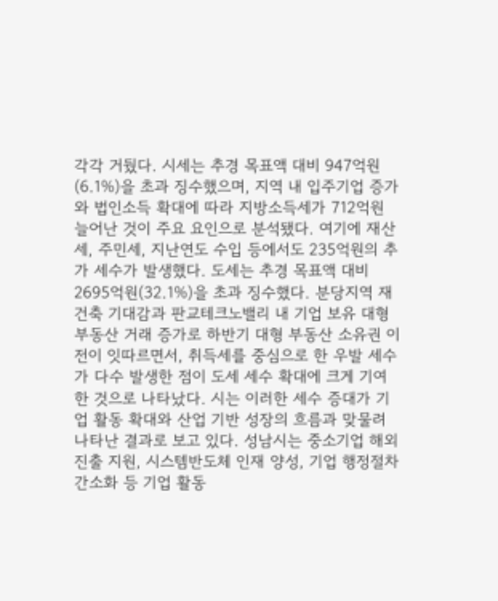각각 거뒀다. 시세는 추경 목표액 대비 947억원(6.1%)을 초과 징수했으며, 지역 내 입주기업 증가와 법인소득 확대에 따라 지방소득세가 712억원 늘어난 것이 주요 요인으로 분석됐다. 여기에 재산세, 주민세, 지난연도 수입 등에서도 235억원의 추가 세수가 발생했다. 도세는 추경 목표액 대비 2695억원(32.1%)을 초과 징수했다. 분당지역 재건축 기대감과 판교테크노밸리 내 기업 보유 대형 부동산 거래 증가로 하반기 대형 부동산 소유권 이전이 잇따르면서, 취득세를 중심으로 한 우발 세수가 다수 발생한 점이 도세 세수 확대에 크게 기여한 것으로 나타났다. 시는 이러한 세수 증대가 기업 활동 확대와 산업 기반 성장의 흐름과 맞물려 나타난 결과로 보고 있다. 성남시는 중소기업 해외진출 지원, 시스템반도체 인재 양성, 기업 행정절차 간소화 등 기업 활동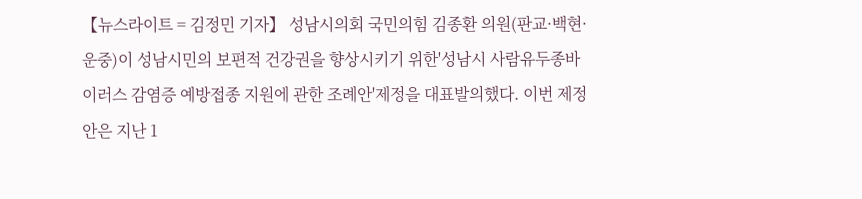【뉴스라이트 = 김정민 기자】 성남시의회 국민의힘 김종환 의원(판교·백현·운중)이 성남시민의 보편적 건강권을 향상시키기 위한'성남시 사람유두종바이러스 감염증 예방접종 지원에 관한 조례안'제정을 대표발의했다. 이번 제정안은 지난 1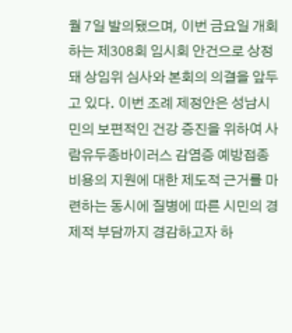월 7일 발의됐으며, 이번 금요일 개회하는 제308회 임시회 안건으로 상정돼 상임위 심사와 본회의 의결을 앞두고 있다. 이번 조례 제정안은 성남시민의 보편적인 건강 증진을 위하여 사람유두종바이러스 감염증 예방접종 비용의 지원에 대한 제도적 근거를 마련하는 동시에 질병에 따른 시민의 경제적 부담까지 경감하고자 하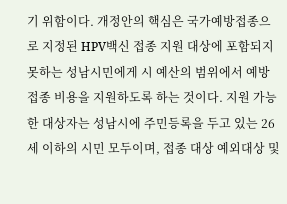기 위함이다. 개정안의 핵심은 국가예방접종으로 지정된 HPV백신 접종 지원 대상에 포함되지 못하는 성남시민에게 시 예산의 범위에서 예방접종 비용을 지원하도록 하는 것이다. 지원 가능한 대상자는 성남시에 주민등록을 두고 있는 26세 이하의 시민 모두이며, 접종 대상 예외대상 및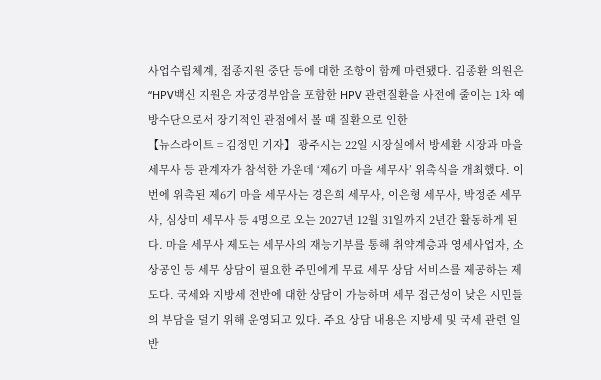사업수립체계, 접종지원 중단 등에 대한 조항이 함께 마련됐다. 김종환 의원은 “HPV백신 지원은 자궁경부암을 포함한 HPV 관련질환을 사전에 줄이는 1차 예방수단으로서 장기적인 관점에서 볼 때 질환으로 인한
【뉴스라이트 = 김정민 기자】 광주시는 22일 시장실에서 방세환 시장과 마을 세무사 등 관계자가 참석한 가운데 ‘제6기 마을 세무사’ 위촉식을 개최했다. 이번에 위촉된 제6기 마을 세무사는 경은희 세무사, 이은형 세무사, 박정준 세무사, 심상미 세무사 등 4명으로 오는 2027년 12월 31일까지 2년간 활동하게 된다. 마을 세무사 제도는 세무사의 재능기부를 통해 취약계층과 영세사업자, 소상공인 등 세무 상담이 필요한 주민에게 무료 세무 상담 서비스를 제공하는 제도다. 국세와 지방세 전반에 대한 상담이 가능하며 세무 접근성이 낮은 시민들의 부담을 덜기 위해 운영되고 있다. 주요 상담 내용은 지방세 및 국세 관련 일반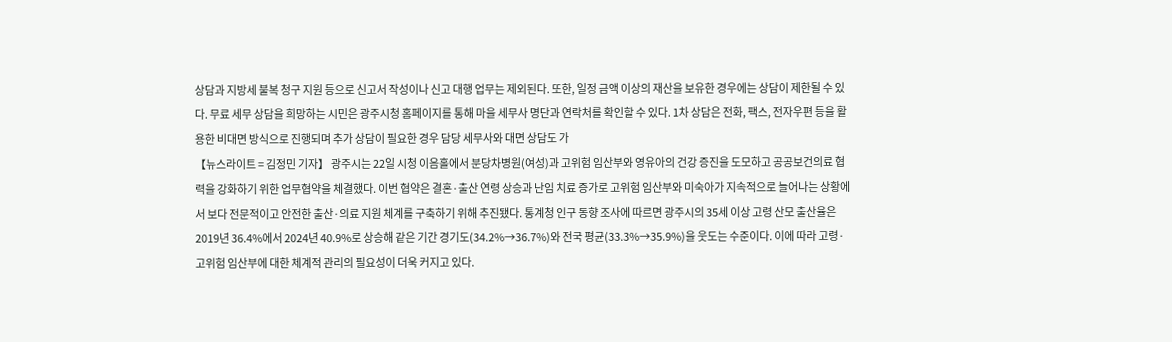상담과 지방세 불복 청구 지원 등으로 신고서 작성이나 신고 대행 업무는 제외된다. 또한, 일정 금액 이상의 재산을 보유한 경우에는 상담이 제한될 수 있다. 무료 세무 상담을 희망하는 시민은 광주시청 홈페이지를 통해 마을 세무사 명단과 연락처를 확인할 수 있다. 1차 상담은 전화, 팩스, 전자우편 등을 활용한 비대면 방식으로 진행되며 추가 상담이 필요한 경우 담당 세무사와 대면 상담도 가
【뉴스라이트 = 김정민 기자】 광주시는 22일 시청 이음홀에서 분당차병원(여성)과 고위험 임산부와 영유아의 건강 증진을 도모하고 공공보건의료 협력을 강화하기 위한 업무협약을 체결했다. 이번 협약은 결혼·출산 연령 상승과 난임 치료 증가로 고위험 임산부와 미숙아가 지속적으로 늘어나는 상황에서 보다 전문적이고 안전한 출산·의료 지원 체계를 구축하기 위해 추진됐다. 통계청 인구 동향 조사에 따르면 광주시의 35세 이상 고령 산모 출산율은 2019년 36.4%에서 2024년 40.9%로 상승해 같은 기간 경기도(34.2%→36.7%)와 전국 평균(33.3%→35.9%)을 웃도는 수준이다. 이에 따라 고령·고위험 임산부에 대한 체계적 관리의 필요성이 더욱 커지고 있다.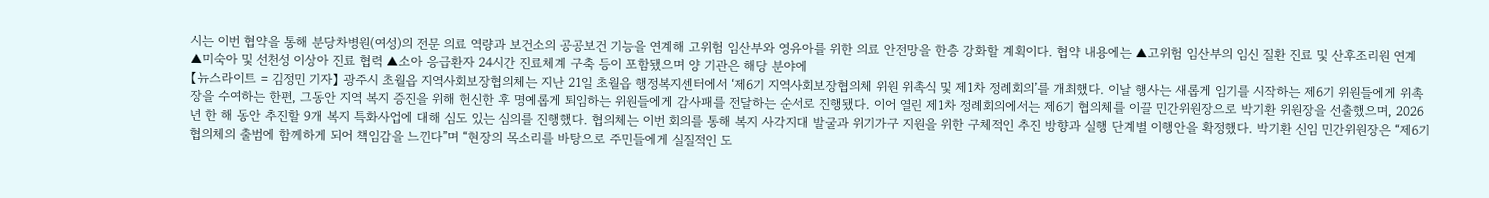시는 이번 협약을 통해 분당차병원(여성)의 전문 의료 역량과 보건소의 공공보건 기능을 연계해 고위험 임산부와 영유아를 위한 의료 안전망을 한층 강화할 계획이다. 협약 내용에는 ▲고위험 임산부의 임신 질환 진료 및 산후조리원 연계 ▲미숙아 및 선천성 이상아 진료 협력 ▲소아 응급환자 24시간 진료체계 구축 등이 포함됐으며 양 기관은 해당 분야에
【뉴스라이트 = 김정민 기자】 광주시 초월읍 지역사회보장협의체는 지난 21일 초월읍 행정복지센터에서 ‘제6기 지역사회보장협의체 위원 위촉식 및 제1차 정례회의’를 개최했다. 이날 행사는 새롭게 임기를 시작하는 제6기 위원들에게 위촉장을 수여하는 한편, 그동안 지역 복지 증진을 위해 헌신한 후 명예롭게 퇴임하는 위원들에게 감사패를 전달하는 순서로 진행됐다. 이어 열린 제1차 정례회의에서는 제6기 협의체를 이끌 민간위원장으로 박기환 위원장을 선출했으며, 2026년 한 해 동안 추진할 9개 복지 특화사업에 대해 심도 있는 심의를 진행했다. 협의체는 이번 회의를 통해 복지 사각지대 발굴과 위기가구 지원을 위한 구체적인 추진 방향과 실행 단계별 이행안을 확정했다. 박기환 신임 민간위원장은 “제6기 협의체의 출범에 함께하게 되어 책임감을 느낀다”며 “현장의 목소리를 바탕으로 주민들에게 실질적인 도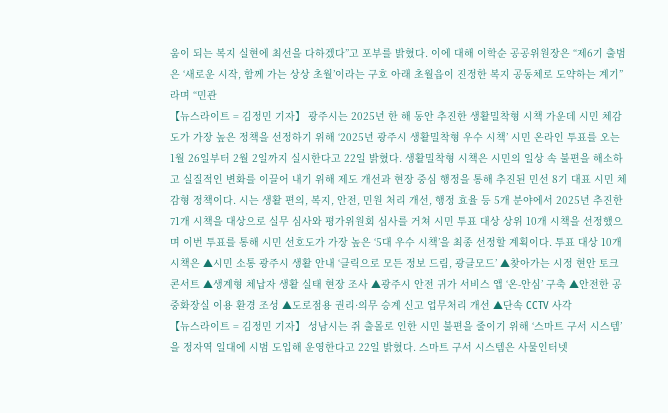움이 되는 복지 실현에 최선을 다하겠다”고 포부를 밝혔다. 이에 대해 이학순 공공위원장은 “제6기 출범은 ‘새로운 시작, 함께 가는 상상 초월’이라는 구호 아래 초월읍이 진정한 복지 공동체로 도약하는 계기”라며 “민관
【뉴스라이트 = 김정민 기자】 광주시는 2025년 한 해 동안 추진한 생활밀착형 시책 가운데 시민 체감도가 가장 높은 정책을 선정하기 위해 ‘2025년 광주시 생활밀착형 우수 시책’ 시민 온라인 투표를 오는 1월 26일부터 2월 2일까지 실시한다고 22일 밝혔다. 생활밀착형 시책은 시민의 일상 속 불편을 해소하고 실질적인 변화를 이끌어 내기 위해 제도 개선과 현장 중심 행정을 통해 추진된 민선 8기 대표 시민 체감형 정책이다. 시는 생활 편의, 복지, 안전, 민원 처리 개선, 행정 효율 등 5개 분야에서 2025년 추진한 71개 시책을 대상으로 실무 심사와 평가위원회 심사를 거쳐 시민 투표 대상 상위 10개 시책을 선정했으며 이번 투표를 통해 시민 선호도가 가장 높은 ‘5대 우수 시책’을 최종 선정할 계획이다. 투표 대상 10개 시책은 ▲시민 소통 광주시 생활 안내 ‘클릭으로 모든 정보 드림, 광클모드’ ▲찾아가는 시정 현안 토크콘서트 ▲생계형 체납자 생활 실태 현장 조사 ▲광주시 안전 귀가 서비스 앱 ‘온-안심’ 구축 ▲안전한 공중화장실 이용 환경 조성 ▲도로점용 권리·의무 승계 신고 업무처리 개선 ▲단속 CCTV 사각
【뉴스라이트 = 김정민 기자】 성남시는 쥐 출몰로 인한 시민 불편을 줄이기 위해 ‘스마트 구서 시스템’을 정자역 일대에 시범 도입해 운영한다고 22일 밝혔다. 스마트 구서 시스템은 사물인터넷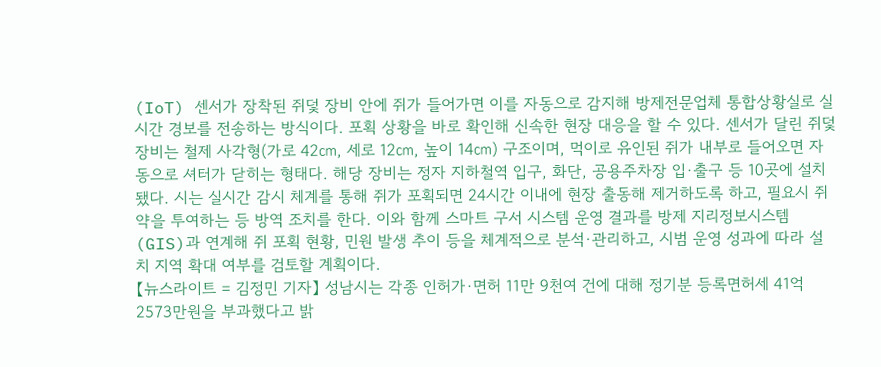(IoT) 센서가 장착된 쥐덫 장비 안에 쥐가 들어가면 이를 자동으로 감지해 방제전문업체 통합상황실로 실시간 경보를 전송하는 방식이다. 포획 상황을 바로 확인해 신속한 현장 대응을 할 수 있다. 센서가 달린 쥐덫 장비는 철제 사각형(가로 42㎝, 세로 12㎝, 높이 14㎝) 구조이며, 먹이로 유인된 쥐가 내부로 들어오면 자동으로 셔터가 닫히는 형태다. 해당 장비는 정자 지하철역 입구, 화단, 공용주차장 입·출구 등 10곳에 설치됐다. 시는 실시간 감시 체계를 통해 쥐가 포획되면 24시간 이내에 현장 출동해 제거하도록 하고, 필요시 쥐약을 투여하는 등 방역 조치를 한다. 이와 함께 스마트 구서 시스템 운영 결과를 방제 지리정보시스템(GIS)과 연계해 쥐 포획 현황, 민원 발생 추이 등을 체계적으로 분석·관리하고, 시범 운영 성과에 따라 설치 지역 확대 여부를 검토할 계획이다.
【뉴스라이트 = 김정민 기자】 성남시는 각종 인허가·면허 11만 9천여 건에 대해 정기분 등록면허세 41억 2573만원을 부과했다고 밝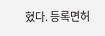혔다. 등록면허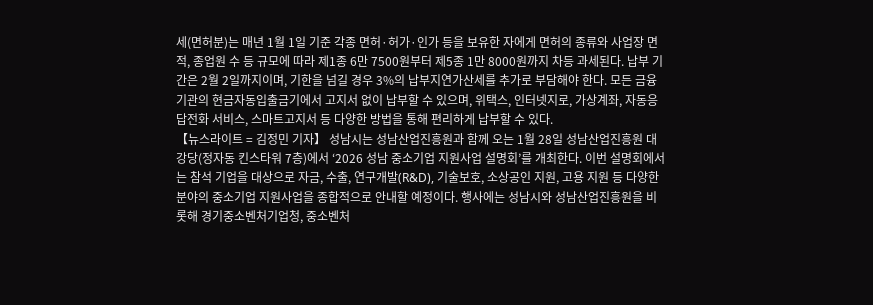세(면허분)는 매년 1월 1일 기준 각종 면허·허가·인가 등을 보유한 자에게 면허의 종류와 사업장 면적, 종업원 수 등 규모에 따라 제1종 6만 7500원부터 제5종 1만 8000원까지 차등 과세된다. 납부 기간은 2월 2일까지이며, 기한을 넘길 경우 3%의 납부지연가산세를 추가로 부담해야 한다. 모든 금융기관의 현금자동입출금기에서 고지서 없이 납부할 수 있으며, 위택스, 인터넷지로, 가상계좌, 자동응답전화 서비스, 스마트고지서 등 다양한 방법을 통해 편리하게 납부할 수 있다.
【뉴스라이트 = 김정민 기자】 성남시는 성남산업진흥원과 함께 오는 1월 28일 성남산업진흥원 대강당(정자동 킨스타워 7층)에서 ‘2026 성남 중소기업 지원사업 설명회’를 개최한다. 이번 설명회에서는 참석 기업을 대상으로 자금, 수출, 연구개발(R&D), 기술보호, 소상공인 지원, 고용 지원 등 다양한 분야의 중소기업 지원사업을 종합적으로 안내할 예정이다. 행사에는 성남시와 성남산업진흥원을 비롯해 경기중소벤처기업청, 중소벤처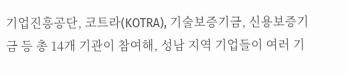기업진흥공단, 코트라(KOTRA), 기술보증기금, 신용보증기금 등 총 14개 기관이 참여해, 성남 지역 기업들이 여러 기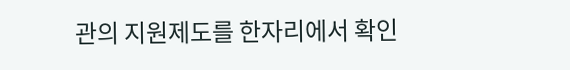관의 지원제도를 한자리에서 확인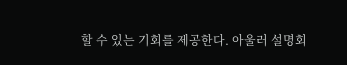할 수 있는 기회를 제공한다. 아울러 설명회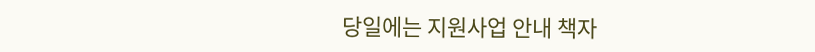당일에는 지원사업 안내 책자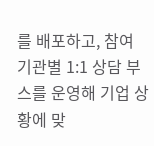를 배포하고, 참여 기관별 1:1 상담 부스를 운영해 기업 상황에 맞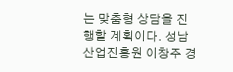는 맞춤형 상담을 진행할 계획이다. 성남산업진흥원 이창주 경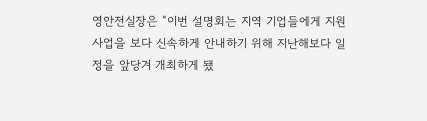영안전실장은 “이번 설명회는 지역 기업들에게 지원사업을 보다 신속하게 안내하기 위해 지난해보다 일정을 앞당겨 개최하게 됐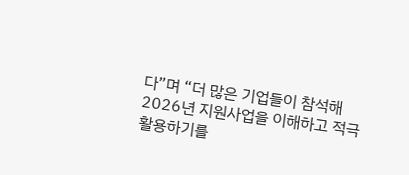다”며 “더 많은 기업들이 참석해 2026년 지원사업을 이해하고 적극 활용하기를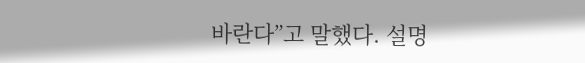바란다”고 말했다. 설명